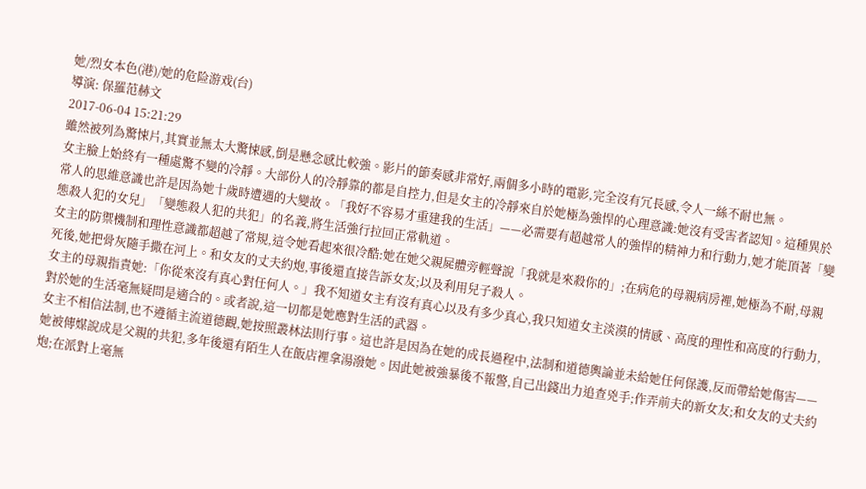她/烈女本色(港)/她的危险游戏(台)
導演: 保羅范赫文
2017-06-04 15:21:29
雖然被列為驚悚片,其實並無太大驚悚感,倒是懸念感比較強。影片的節奏感非常好,兩個多小時的電影,完全沒有冗長感,令人一絲不耐也無。
女主臉上始終有一種處驚不變的冷靜。大部份人的冷靜靠的都是自控力,但是女主的冷靜來自於她極為強悍的心理意識:她沒有受害者認知。這種異於常人的思維意識也許是因為她十歲時遭遇的大變故。「我好不容易才重建我的生活」——必需要有超越常人的強悍的精神力和行動力,她才能頂著「變態殺人犯的女兒」「變態殺人犯的共犯」的名義,將生活強行拉回正常軌道。
女主的防禦機制和理性意識都超越了常規,這令她看起來很冷酷:她在她父親屍體旁輕聲說「我就是來殺你的」;在病危的母親病房裡,她極為不耐,母親死後,她把骨灰隨手撒在河上。和女友的丈夫約炮,事後還直接告訴女友;以及利用兒子殺人。
女主的母親指責她:「你從來沒有真心對任何人。」我不知道女主有沒有真心以及有多少真心,我只知道女主淡漠的情感、高度的理性和高度的行動力,對於她的生活毫無疑問是適合的。或者說,這一切都是她應對生活的武器。
女主不相信法制,也不遵循主流道德觀,她按照叢林法則行事。這也許是因為在她的成長過程中,法制和道德輿論並未給她任何保護,反而帶給她傷害——她被傳媒說成是父親的共犯,多年後還有陌生人在飯店裡拿湯潑她。因此她被強暴後不報警,自己出錢出力追查兇手;作弄前夫的新女友;和女友的丈夫約炮;在派對上毫無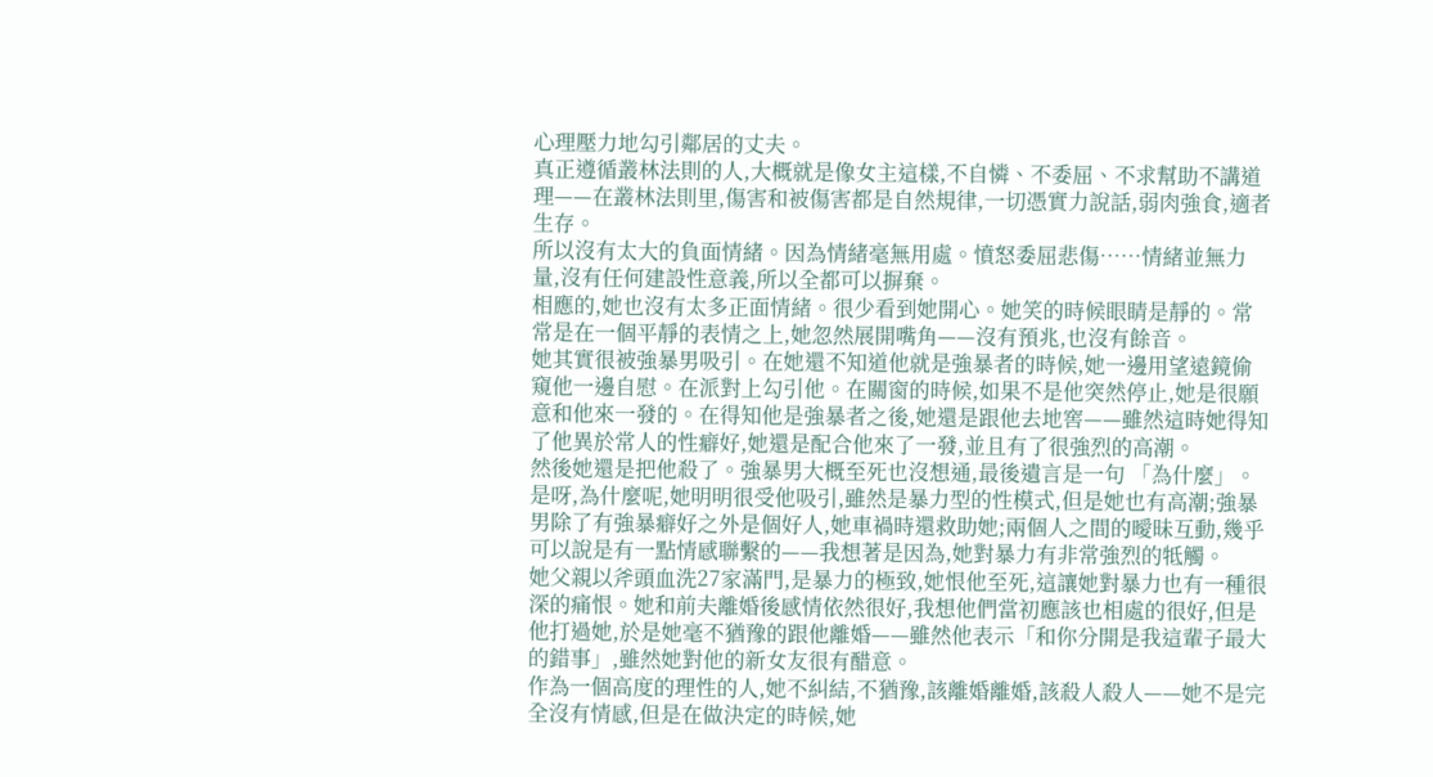心理壓力地勾引鄰居的丈夫。
真正遵循叢林法則的人,大概就是像女主這樣,不自憐、不委屈、不求幫助不講道理——在叢林法則里,傷害和被傷害都是自然規律,一切憑實力說話,弱肉強食,適者生存。
所以沒有太大的負面情緒。因為情緒毫無用處。憤怒委屈悲傷……情緒並無力量,沒有任何建設性意義,所以全都可以摒棄。
相應的,她也沒有太多正面情緒。很少看到她開心。她笑的時候眼睛是靜的。常常是在一個平靜的表情之上,她忽然展開嘴角——沒有預兆,也沒有餘音。
她其實很被強暴男吸引。在她還不知道他就是強暴者的時候,她一邊用望遠鏡偷窺他一邊自慰。在派對上勾引他。在關窗的時候,如果不是他突然停止,她是很願意和他來一發的。在得知他是強暴者之後,她還是跟他去地窖——雖然這時她得知了他異於常人的性癖好,她還是配合他來了一發,並且有了很強烈的高潮。
然後她還是把他殺了。強暴男大概至死也沒想通,最後遺言是一句 「為什麼」。是呀,為什麼呢,她明明很受他吸引,雖然是暴力型的性模式,但是她也有高潮;強暴男除了有強暴癖好之外是個好人,她車禍時還救助她;兩個人之間的曖昧互動,幾乎可以說是有一點情感聯繫的——我想著是因為,她對暴力有非常強烈的牴觸。
她父親以斧頭血洗27家滿門,是暴力的極致,她恨他至死,這讓她對暴力也有一種很深的痛恨。她和前夫離婚後感情依然很好,我想他們當初應該也相處的很好,但是他打過她,於是她毫不猶豫的跟他離婚——雖然他表示「和你分開是我這輩子最大的錯事」,雖然她對他的新女友很有醋意。
作為一個高度的理性的人,她不糾結,不猶豫,該離婚離婚,該殺人殺人——她不是完全沒有情感,但是在做決定的時候,她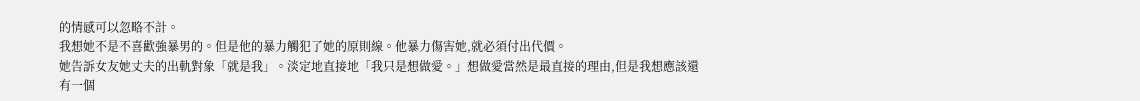的情感可以忽略不計。
我想她不是不喜歡強暴男的。但是他的暴力觸犯了她的原則線。他暴力傷害她,就必須付出代價。
她告訴女友她丈夫的出軌對象「就是我」。淡定地直接地「我只是想做愛。」想做愛當然是最直接的理由,但是我想應該還有一個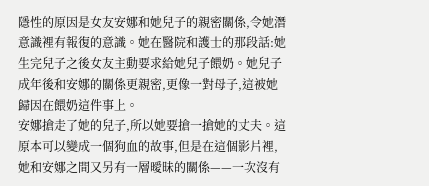隱性的原因是女友安娜和她兒子的親密關係,令她潛意識裡有報復的意識。她在醫院和護士的那段話:她生完兒子之後女友主動要求給她兒子餵奶。她兒子成年後和安娜的關係更親密,更像一對母子,這被她歸因在餵奶這件事上。
安娜搶走了她的兒子,所以她要搶一搶她的丈夫。這原本可以變成一個狗血的故事,但是在這個影片裡,她和安娜之間又另有一層曖昧的關係——一次沒有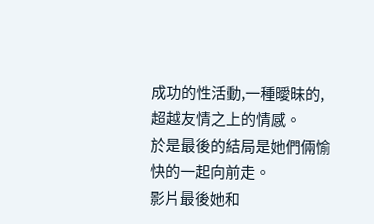成功的性活動,一種曖昧的,超越友情之上的情感。
於是最後的結局是她們倆愉快的一起向前走。
影片最後她和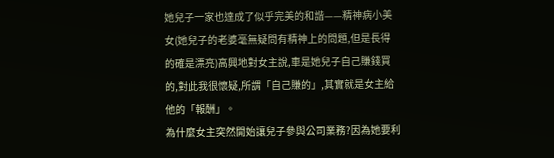她兒子一家也達成了似乎完美的和諧——精神病小美女(她兒子的老婆毫無疑問有精神上的問題,但是長得的確是漂亮)高興地對女主說,車是她兒子自己賺錢買的,對此我很懷疑,所謂「自己賺的」,其實就是女主給他的「報酬」。
為什麼女主突然開始讓兒子參與公司業務?因為她要利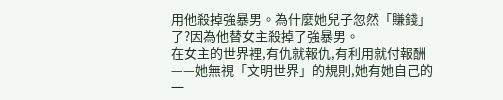用他殺掉強暴男。為什麼她兒子忽然「賺錢」了?因為他替女主殺掉了強暴男。
在女主的世界裡,有仇就報仇,有利用就付報酬——她無視「文明世界」的規則,她有她自己的一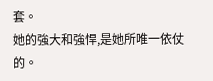套。
她的強大和強悍,是她所唯一依仗的。